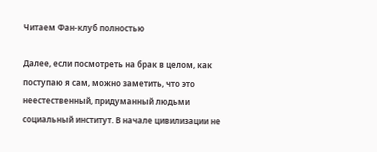Читаем Фан-клуб полностью

Далее, если посмотреть на брак в целом, как поступаю я сам, можно заметить, что это неестественный, придуманный людьми социальный институт. В начале цивилизации не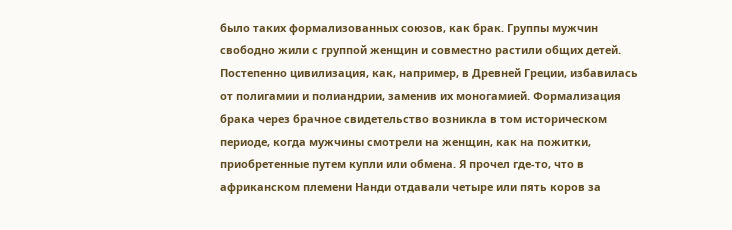было таких формализованных союзов, как брак. Группы мужчин свободно жили с группой женщин и совместно растили общих детей. Постепенно цивилизация, как, например, в Древней Греции, избавилась от полигамии и полиандрии, заменив их моногамией. Формализация брака через брачное свидетельство возникла в том историческом периоде, когда мужчины смотрели на женщин, как на пожитки, приобретенные путем купли или обмена. Я прочел где-то, что в африканском племени Нанди отдавали четыре или пять коров за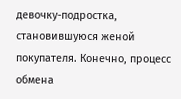девочку-подростка, становившуюся женой покупателя. Конечно, процесс обмена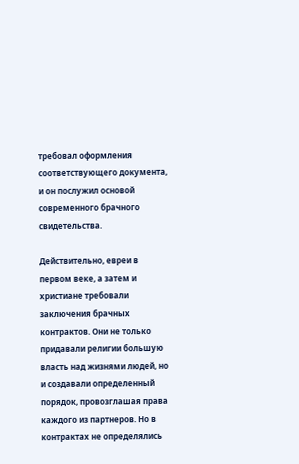требовал оформления соответствующего документа, и он послужил основой современного брачного свидетельства.

Действительно, евреи в первом веке, а затем и христиане требовали заключения брачных контрактов. Они не только придавали религии большую власть над жизнями людей, но и создавали определенный порядок, провозглашая права каждого из партнеров. Но в контрактах не определялись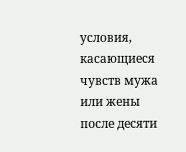условия, касающиеся чувств мужа или жены после десяти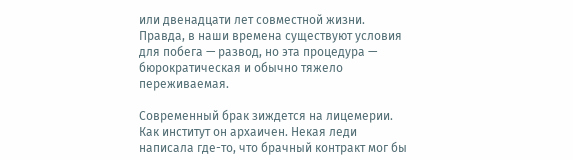или двенадцати лет совместной жизни. Правда, в наши времена существуют условия для побега — развод, но эта процедура — бюрократическая и обычно тяжело переживаемая.

Современный брак зиждется на лицемерии. Как институт он архаичен. Некая леди написала где-то, что брачный контракт мог бы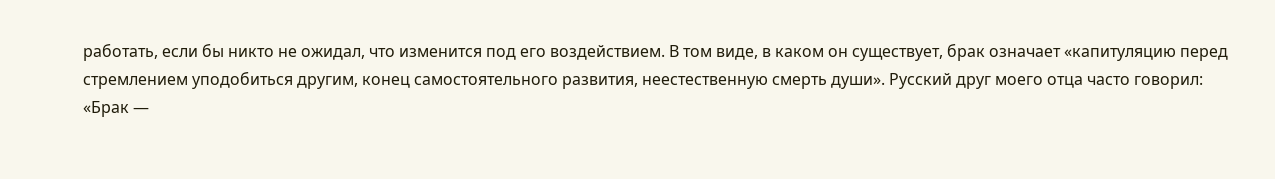работать, если бы никто не ожидал, что изменится под его воздействием. В том виде, в каком он существует, брак означает «капитуляцию перед стремлением уподобиться другим, конец самостоятельного развития, неестественную смерть души». Русский друг моего отца часто говорил: «Брак —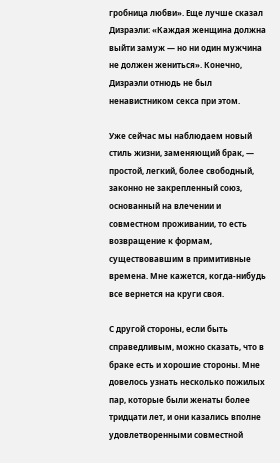гробница любви». Еще лучше сказал Дизраэли: «Каждая женщина должна выйти замуж — но ни один мужчина не должен жениться». Конечно, Дизраэли отнюдь не был ненавистником секса при этом.

Уже сейчас мы наблюдаем новый стиль жизни, заменяющий брак, — простой, легкий, более свободный, законно не закрепленный союз, основанный на влечении и совместном проживании, то есть возвращение к формам, существовавшим в примитивные времена. Мне кажется, когда-нибудь все вернется на круги своя.

С другой стороны, если быть справедливым, можно сказать, что в браке есть и хорошие стороны. Мне довелось узнать несколько пожилых пар, которые были женаты более тридцати лет, и они казались вполне удовлетворенными совместной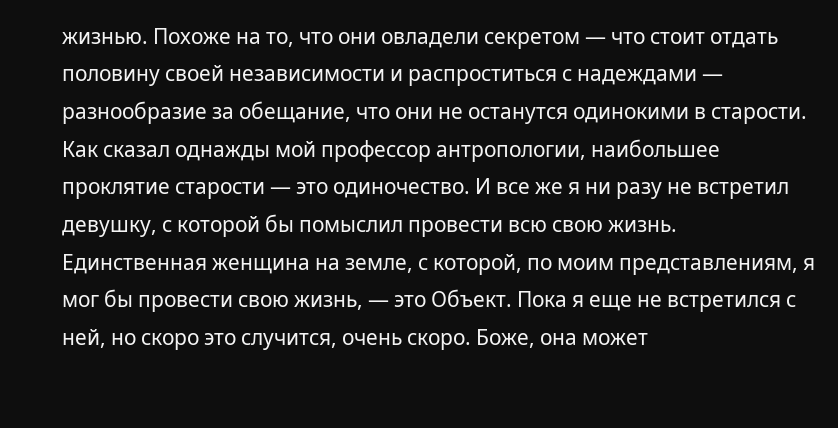жизнью. Похоже на то, что они овладели секретом — что стоит отдать половину своей независимости и распроститься с надеждами — разнообразие за обещание, что они не останутся одинокими в старости. Как сказал однажды мой профессор антропологии, наибольшее проклятие старости — это одиночество. И все же я ни разу не встретил девушку, с которой бы помыслил провести всю свою жизнь. Единственная женщина на земле, с которой, по моим представлениям, я мог бы провести свою жизнь, — это Объект. Пока я еще не встретился с ней, но скоро это случится, очень скоро. Боже, она может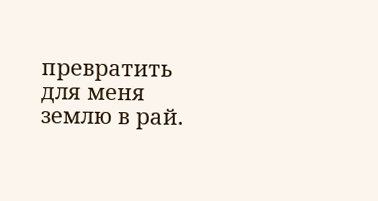превратить для меня землю в рай.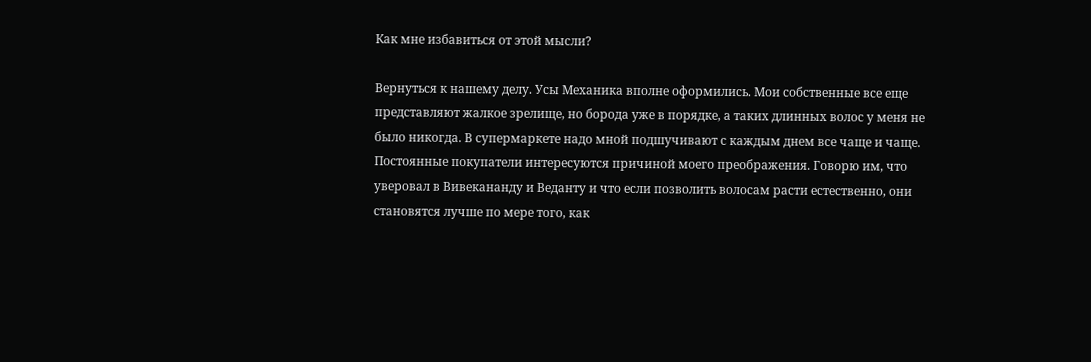Как мне избавиться от этой мысли?

Вернуться к нашему делу. Усы Механика вполне оформились. Мои собственные все еще представляют жалкое зрелище, но борода уже в порядке, а таких длинных волос у меня не было никогда. В супермаркете надо мной подшучивают с каждым днем все чаще и чаще. Постоянные покупатели интересуются причиной моего преображения. Говорю им, что уверовал в Вивекананду и Веданту и что если позволить волосам расти естественно, они становятся лучше по мере того, как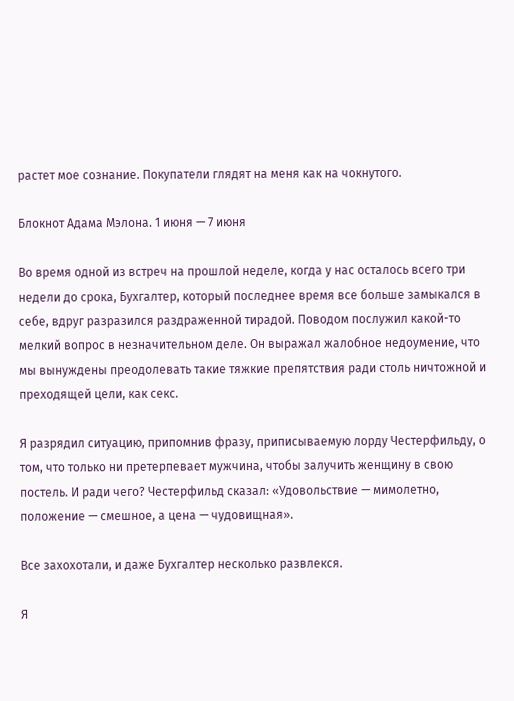растет мое сознание. Покупатели глядят на меня как на чокнутого.

Блокнот Адама Мэлона. 1 июня — 7 июня

Во время одной из встреч на прошлой неделе, когда у нас осталось всего три недели до срока, Бухгалтер, который последнее время все больше замыкался в себе, вдруг разразился раздраженной тирадой. Поводом послужил какой-то мелкий вопрос в незначительном деле. Он выражал жалобное недоумение, что мы вынуждены преодолевать такие тяжкие препятствия ради столь ничтожной и преходящей цели, как секс.

Я разрядил ситуацию, припомнив фразу, приписываемую лорду Честерфильду, о том, что только ни претерпевает мужчина, чтобы залучить женщину в свою постель. И ради чего? Честерфильд сказал: «Удовольствие — мимолетно, положение — смешное, а цена — чудовищная».

Все захохотали, и даже Бухгалтер несколько развлекся.

Я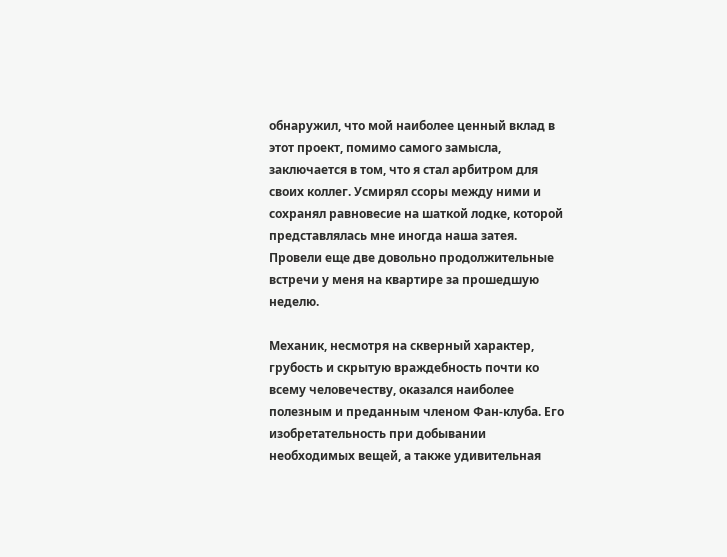обнаружил, что мой наиболее ценный вклад в этот проект, помимо самого замысла, заключается в том, что я стал арбитром для своих коллег. Усмирял ссоры между ними и сохранял равновесие на шаткой лодке, которой представлялась мне иногда наша затея. Провели еще две довольно продолжительные встречи у меня на квартире за прошедшую неделю.

Механик, несмотря на скверный характер, грубость и скрытую враждебность почти ко всему человечеству, оказался наиболее полезным и преданным членом Фан-клуба. Его изобретательность при добывании необходимых вещей, а также удивительная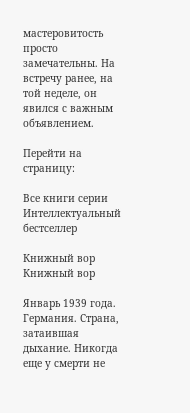мастеровитость просто замечательны. На встречу ранее, на той неделе, он явился с важным объявлением.

Перейти на страницу:

Все книги серии Интеллектуальный бестселлер

Книжный вор
Книжный вор

Январь 1939 года. Германия. Страна, затаившая дыхание. Никогда еще у смерти не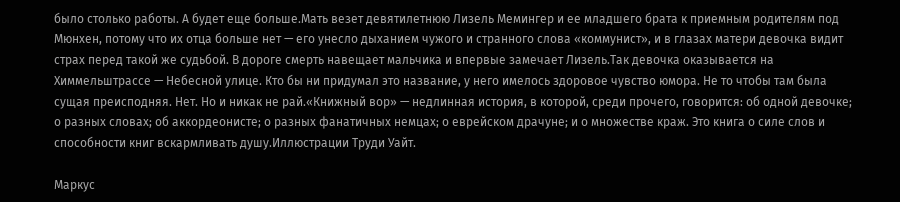было столько работы. А будет еще больше.Мать везет девятилетнюю Лизель Мемингер и ее младшего брата к приемным родителям под Мюнхен, потому что их отца больше нет — его унесло дыханием чужого и странного слова «коммунист», и в глазах матери девочка видит страх перед такой же судьбой. В дороге смерть навещает мальчика и впервые замечает Лизель.Так девочка оказывается на Химмельштрассе — Небесной улице. Кто бы ни придумал это название, у него имелось здоровое чувство юмора. Не то чтобы там была сущая преисподняя. Нет. Но и никак не рай.«Книжный вор» — недлинная история, в которой, среди прочего, говорится: об одной девочке; о разных словах; об аккордеонисте; о разных фанатичных немцах; о еврейском драчуне; и о множестве краж. Это книга о силе слов и способности книг вскармливать душу.Иллюстрации Труди Уайт.

Маркус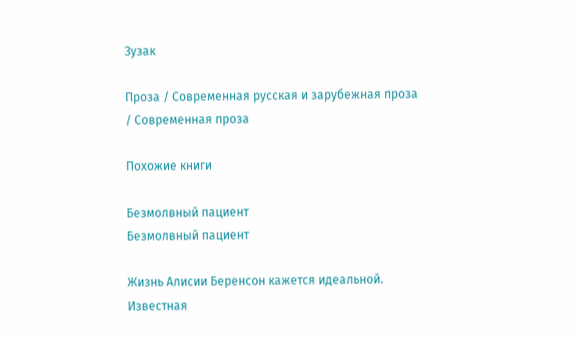Зузак

Проза / Современная русская и зарубежная проза / Современная проза

Похожие книги

Безмолвный пациент
Безмолвный пациент

Жизнь Алисии Беренсон кажется идеальной. Известная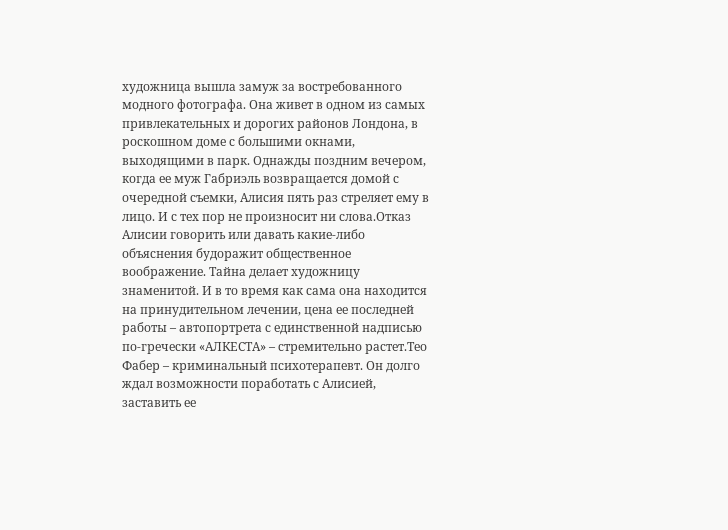художница вышла замуж за востребованного модного фотографа. Она живет в одном из самых привлекательных и дорогих районов Лондона, в роскошном доме с большими окнами, выходящими в парк. Однажды поздним вечером, когда ее муж Габриэль возвращается домой с очередной съемки, Алисия пять раз стреляет ему в лицо. И с тех пор не произносит ни слова.Отказ Алисии говорить или давать какие-либо объяснения будоражит общественное воображение. Тайна делает художницу знаменитой. И в то время как сама она находится на принудительном лечении, цена ее последней работы – автопортрета с единственной надписью по-гречески «АЛКЕСТА» – стремительно растет.Тео Фабер – криминальный психотерапевт. Он долго ждал возможности поработать с Алисией, заставить ее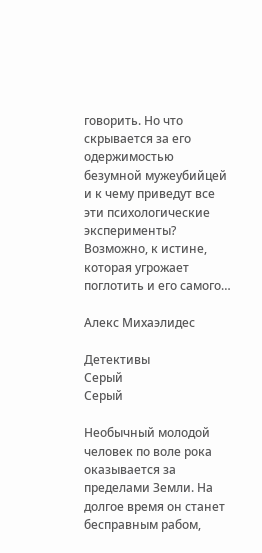говорить. Но что скрывается за его одержимостью безумной мужеубийцей и к чему приведут все эти психологические эксперименты? Возможно, к истине, которая угрожает поглотить и его самого…

Алекс Михаэлидес

Детективы
Серый
Серый

Необычный молодой человек по воле рока оказывается за пределами Земли. На долгое время он станет бесправным рабом,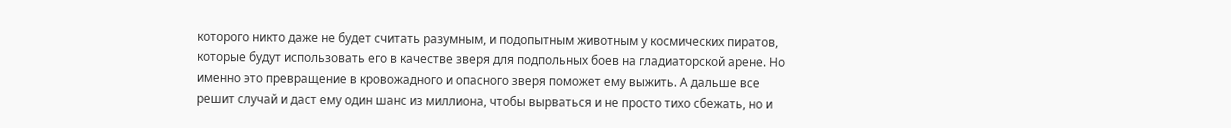которого никто даже не будет считать разумным, и подопытным животным у космических пиратов, которые будут использовать его в качестве зверя для подпольных боев на гладиаторской арене. Но именно это превращение в кровожадного и опасного зверя поможет ему выжить. А дальше все решит случай и даст ему один шанс из миллиона, чтобы вырваться и не просто тихо сбежать, но и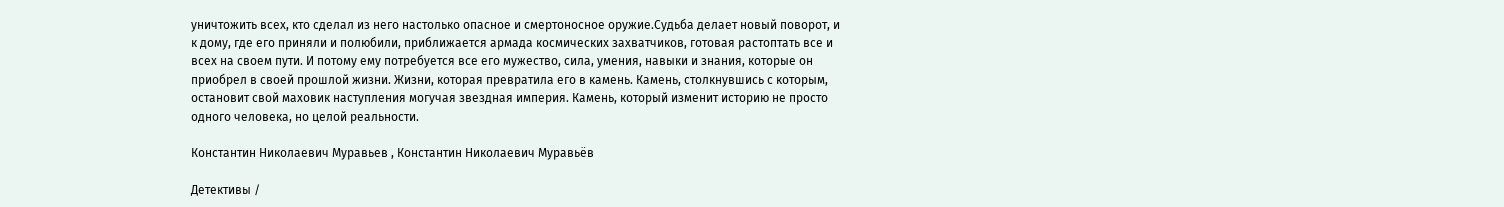уничтожить всех, кто сделал из него настолько опасное и смертоносное оружие.Судьба делает новый поворот, и к дому, где его приняли и полюбили, приближается армада космических захватчиков, готовая растоптать все и всех на своем пути. И потому ему потребуется все его мужество, сила, умения, навыки и знания, которые он приобрел в своей прошлой жизни. Жизни, которая превратила его в камень. Камень, столкнувшись с которым, остановит свой маховик наступления могучая звездная империя. Камень, который изменит историю не просто одного человека, но целой реальности.

Константин Николаевич Муравьев , Константин Николаевич Муравьёв

Детективы /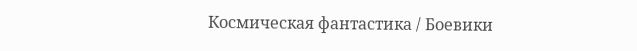Космическая фантастика / Боевики